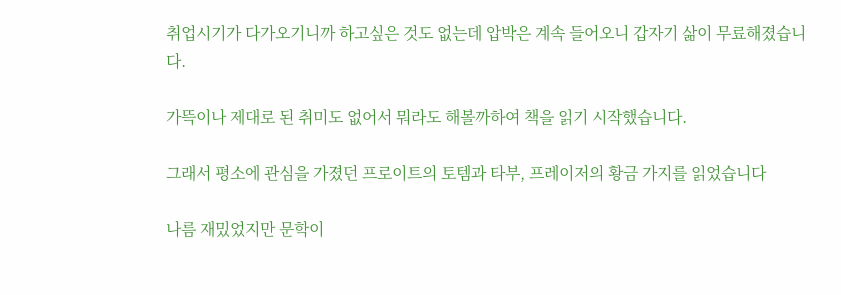취업시기가 다가오기니까 하고싶은 것도 없는데 압박은 계속 들어오니 갑자기 삶이 무료해졌습니다.

가뜩이나 제대로 된 취미도 없어서 뭐라도 해볼까하여 책을 읽기 시작했습니다.

그래서 평소에 관심을 가졌던 프로이트의 토템과 타부, 프레이저의 황금 가지를 읽었습니다

나름 재밌었지만 문학이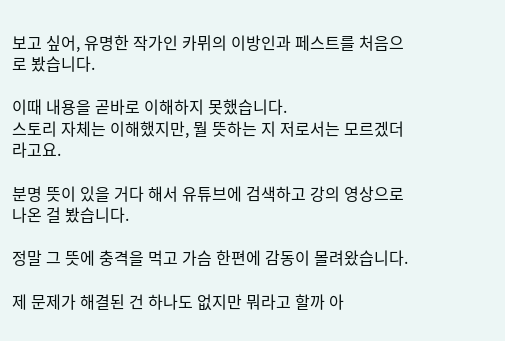보고 싶어, 유명한 작가인 카뮈의 이방인과 페스트를 처음으로 봤습니다.

이때 내용을 곧바로 이해하지 못했습니다.
스토리 자체는 이해했지만, 뭘 뜻하는 지 저로서는 모르겠더라고요.

분명 뜻이 있을 거다 해서 유튜브에 검색하고 강의 영상으로 나온 걸 봤습니다.

정말 그 뜻에 충격을 먹고 가슴 한편에 감동이 몰려왔습니다.

제 문제가 해결된 건 하나도 없지만 뭐라고 할까 아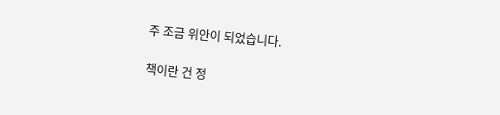주 조금 위안이 되었습니다.

책이란 건 정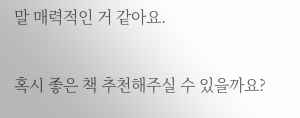말 매력적인 거 같아요.

혹시 좋은 책 추천해주실 수 있을까요?